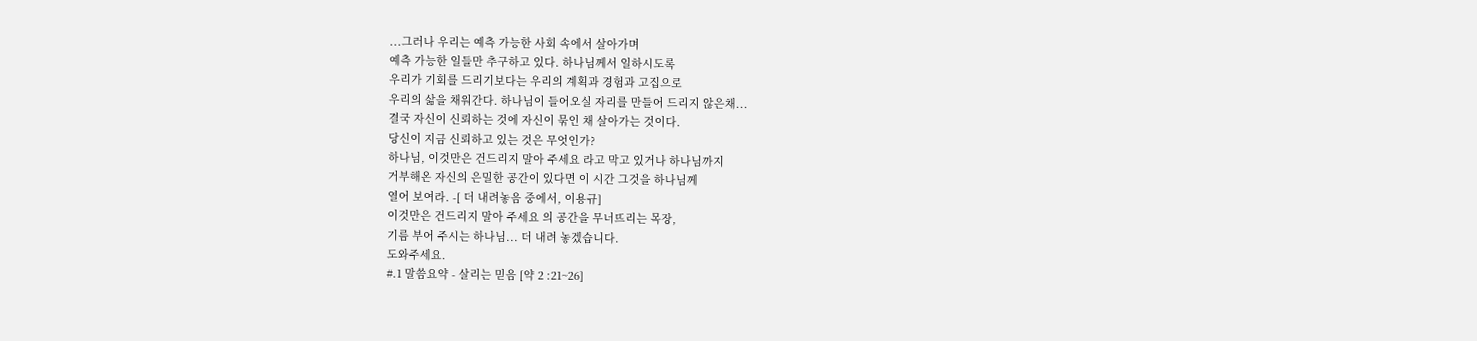...그러나 우리는 예측 가능한 사회 속에서 살아가며
예측 가능한 일들만 추구하고 있다. 하나님께서 일하시도록
우리가 기회를 드리기보다는 우리의 계획과 경험과 고집으로
우리의 삶을 채워간다. 하나님이 들어오실 자리를 만들어 드리지 않은채...
결국 자신이 신뢰하는 것에 자신이 묶인 채 살아가는 것이다.
당신이 지금 신뢰하고 있는 것은 무엇인가?
하나님, 이것만은 건드리지 말아 주세요 라고 막고 있거나 하나님까지
거부해온 자신의 은밀한 공간이 있다면 이 시간 그것을 하나님께
열어 보여라. -[ 더 내려놓음 중에서, 이용규]
이것만은 건드리지 말아 주세요 의 공간을 무너뜨리는 목장,
기름 부어 주시는 하나님... 더 내려 놓겠습니다.
도와주세요.
#.1 말씀요약 - 살리는 믿음 [약 2 :21~26]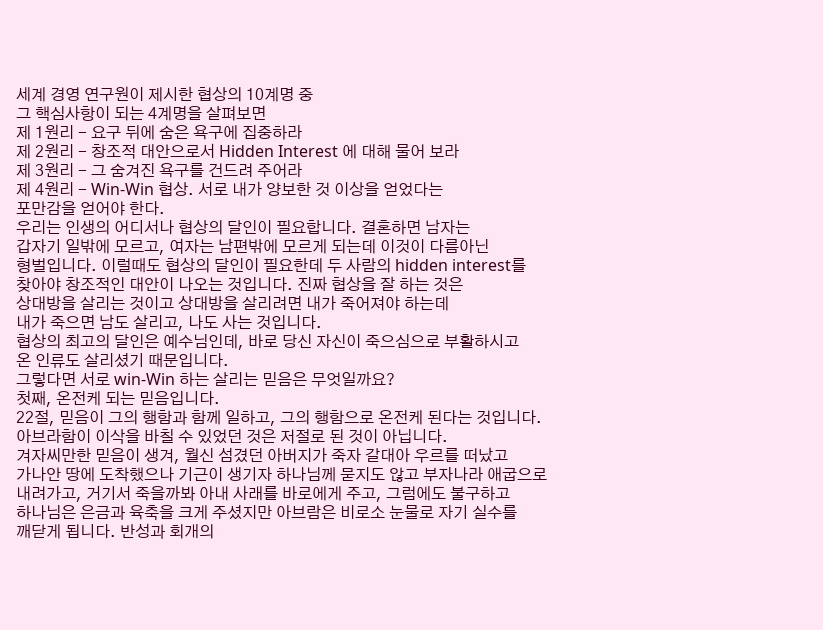세계 경영 연구원이 제시한 협상의 10계명 중
그 핵심사항이 되는 4계명을 살펴보면
제 1원리 - 요구 뒤에 숨은 욕구에 집중하라
제 2원리 - 창조적 대안으로서 Hidden Interest 에 대해 물어 보라
제 3원리 - 그 숨겨진 욕구를 건드려 주어라
제 4원리 - Win-Win 협상. 서로 내가 양보한 것 이상을 얻었다는
포만감을 얻어야 한다.
우리는 인생의 어디서나 협상의 달인이 필요합니다. 결혼하면 남자는
갑자기 일밖에 모르고, 여자는 남편밖에 모르게 되는데 이것이 다름아닌
형벌입니다. 이럴때도 협상의 달인이 필요한데 두 사람의 hidden interest를
찾아야 창조적인 대안이 나오는 것입니다. 진짜 협상을 잘 하는 것은
상대방을 살리는 것이고 상대방을 살리려면 내가 죽어져야 하는데
내가 죽으면 남도 살리고, 나도 사는 것입니다.
협상의 최고의 달인은 예수님인데, 바로 당신 자신이 죽으심으로 부활하시고
온 인류도 살리셨기 때문입니다.
그렇다면 서로 win-Win 하는 살리는 믿음은 무엇일까요?
첫째, 온전케 되는 믿음입니다.
22절, 믿음이 그의 행함과 함께 일하고, 그의 행함으로 온전케 된다는 것입니다.
아브라함이 이삭을 바칠 수 있었던 것은 저절로 된 것이 아닙니다.
겨자씨만한 믿음이 생겨, 월신 섬겼던 아버지가 죽자 갈대아 우르를 떠났고
가나안 땅에 도착했으나 기근이 생기자 하나님께 묻지도 않고 부자나라 애굽으로
내려가고, 거기서 죽을까봐 아내 사래를 바로에게 주고, 그럼에도 불구하고
하나님은 은금과 육축을 크게 주셨지만 아브람은 비로소 눈물로 자기 실수를
깨닫게 됩니다. 반성과 회개의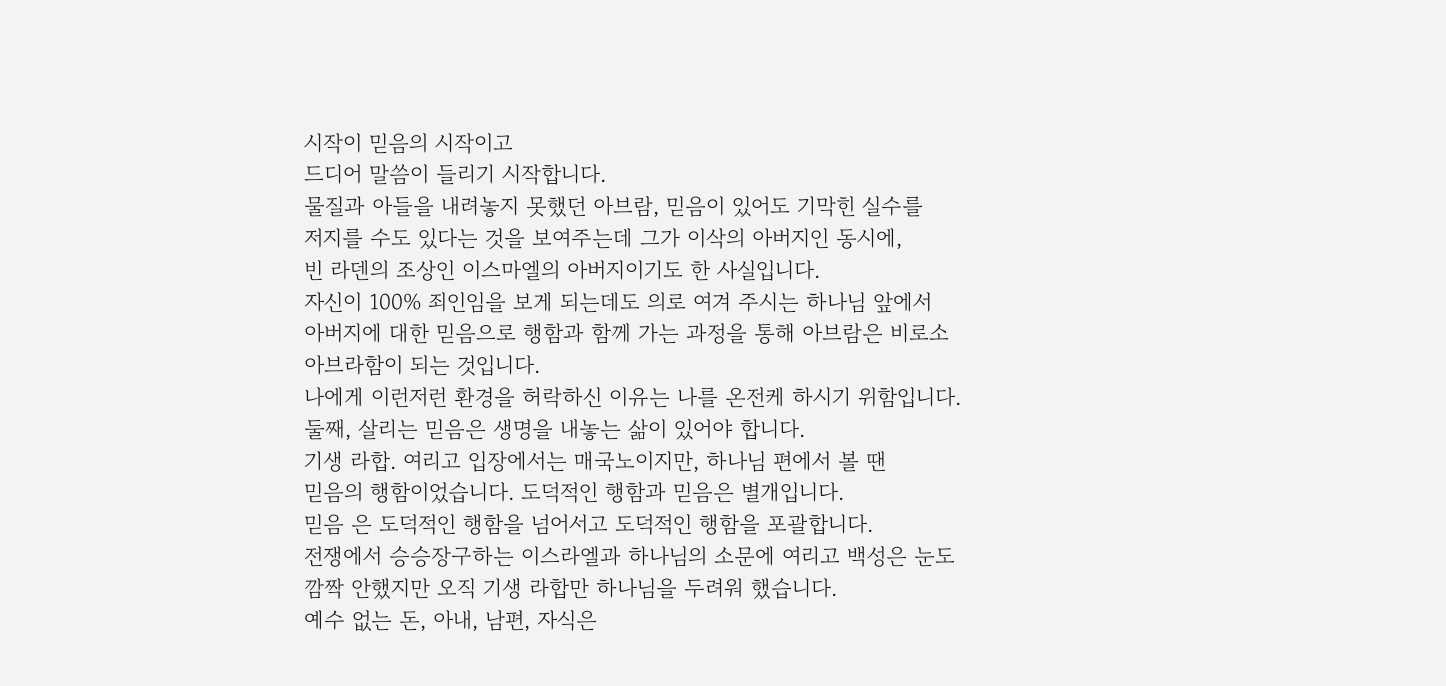시작이 믿음의 시작이고
드디어 말씀이 들리기 시작합니다.
물질과 아들을 내려놓지 못했던 아브람, 믿음이 있어도 기막힌 실수를
저지를 수도 있다는 것을 보여주는데 그가 이삭의 아버지인 동시에,
빈 라덴의 조상인 이스마엘의 아버지이기도 한 사실입니다.
자신이 100% 죄인임을 보게 되는데도 의로 여겨 주시는 하나님 앞에서
아버지에 대한 믿음으로 행함과 함께 가는 과정을 통해 아브람은 비로소
아브라함이 되는 것입니다.
나에게 이런저런 환경을 허락하신 이유는 나를 온전케 하시기 위함입니다.
둘째, 살리는 믿음은 생명을 내놓는 삶이 있어야 합니다.
기생 라합. 여리고 입장에서는 매국노이지만, 하나님 편에서 볼 땐
믿음의 행함이었습니다. 도덕적인 행함과 믿음은 별개입니다.
믿음 은 도덕적인 행함을 넘어서고 도덕적인 행함을 포괄합니다.
전쟁에서 승승장구하는 이스라엘과 하나님의 소문에 여리고 백성은 눈도
깜짝 안했지만 오직 기생 라합만 하나님을 두려워 했습니다.
예수 없는 돈, 아내, 남편, 자식은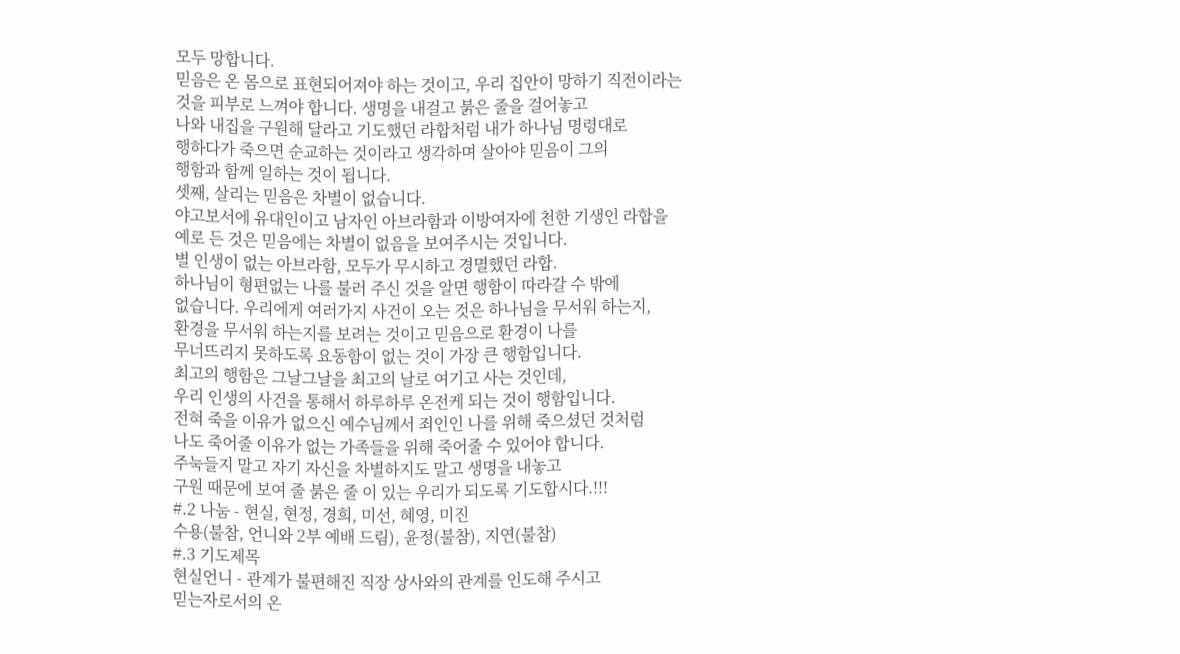모두 망합니다.
믿음은 온 몸으로 표현되어져야 하는 것이고, 우리 집안이 망하기 직전이라는
것을 피부로 느껴야 합니다. 생명을 내걸고 붉은 줄을 걸어놓고
나와 내집을 구원해 달라고 기도했던 라합처럼 내가 하나님 명령대로
행하다가 죽으면 순교하는 것이라고 생각하며 살아야 믿음이 그의
행함과 함께 일하는 것이 됩니다.
셋째, 살리는 믿음은 차별이 없습니다.
야고보서에 유대인이고 남자인 아브라함과 이방여자에 천한 기생인 라합을
예로 든 것은 믿음에는 차별이 없음을 보여주시는 것입니다.
별 인생이 없는 아브라함, 모두가 무시하고 경멸했던 라합.
하나님이 형편없는 나를 불러 주신 것을 알면 행함이 따라갈 수 밖에
없습니다. 우리에게 여러가지 사건이 오는 것은 하나님을 무서워 하는지,
환경을 무서워 하는지를 보려는 것이고 믿음으로 환경이 나를
무너뜨리지 못하도록 요동함이 없는 것이 가장 큰 행함입니다.
최고의 행함은 그날그날을 최고의 날로 여기고 사는 것인데,
우리 인생의 사건을 통해서 하루하루 온전케 되는 것이 행함입니다.
전혀 죽을 이유가 없으신 예수님께서 죄인인 나를 위해 죽으셨던 것처럼
나도 죽어줄 이유가 없는 가족들을 위해 죽어줄 수 있어야 합니다.
주눅들지 말고 자기 자신을 차별하지도 말고 생명을 내놓고
구원 때문에 보여 줄 붉은 줄 이 있는 우리가 되도록 기도합시다.!!!
#.2 나눔 - 현실, 현정, 경희, 미선, 혜영, 미진
수용(불참, 언니와 2부 예배 드림), 윤정(불참), 지연(불참)
#.3 기도제목
현실언니 - 관계가 불편해진 직장 상사와의 관계를 인도해 주시고
믿는자로서의 온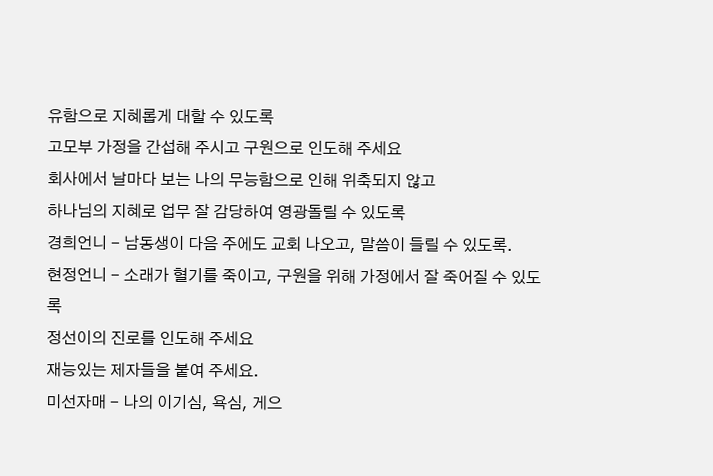유함으로 지혜롭게 대할 수 있도록
고모부 가정을 간섭해 주시고 구원으로 인도해 주세요
회사에서 날마다 보는 나의 무능함으로 인해 위축되지 않고
하나님의 지혜로 업무 잘 감당하여 영광돌릴 수 있도록
경희언니 - 남동생이 다음 주에도 교회 나오고, 말씀이 들릴 수 있도록.
현정언니 - 소래가 혈기를 죽이고, 구원을 위해 가정에서 잘 죽어질 수 있도록
정선이의 진로를 인도해 주세요
재능있는 제자들을 붙여 주세요.
미선자매 - 나의 이기심, 욕심, 게으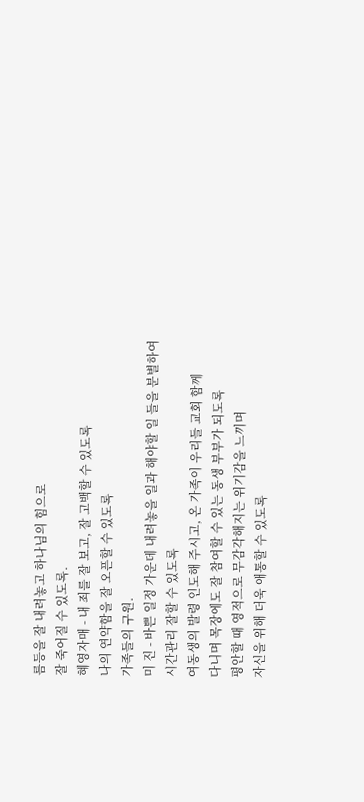름등을 잘 내려놓고 하나님의 힘으로
잘 죽어질 수 있도록.
혜영자매 - 내 죄를 잘 보고, 잘 고백할 수 있도록
나의 연약함을 잘 오픈할 수 있도록
가족들의 구원.
미 진 - 바쁜 일정 가운데 내려놓을 일과 해야할 일 들을 분별하여
시간관리 잘할 수 있도록
여동생의 발령 인도해 주시고, 온 가족이 우리들 교회 함께
다니며 목장에도 잘 참여할 수 있는 동생 부부가 되도록
평안할 때 영적으로 무감각해지는 위기감을 느끼며
자신을 위해 더욱 애통할 수 있도록